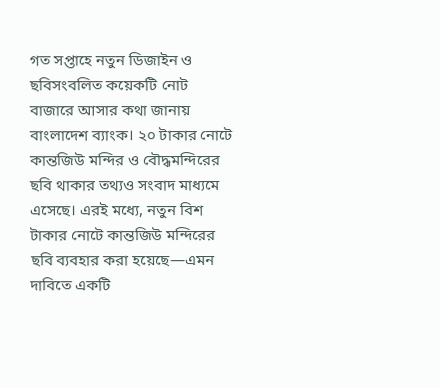গত সপ্তাহে নতুন ডিজাইন ও ছবিসংবলিত কয়েকটি নোট বাজারে আসার কথা জানায় বাংলাদেশ ব্যাংক। ২০ টাকার নোটে কান্তজিউ মন্দির ও বৌদ্ধমন্দিরের ছবি থাকার তথ্যও সংবাদ মাধ্যমে এসেছে। এরই মধ্যে, নতুন বিশ টাকার নোটে কান্তজিউ মন্দিরের ছবি ব্যবহার করা হয়েছে—এমন দাবিতে একটি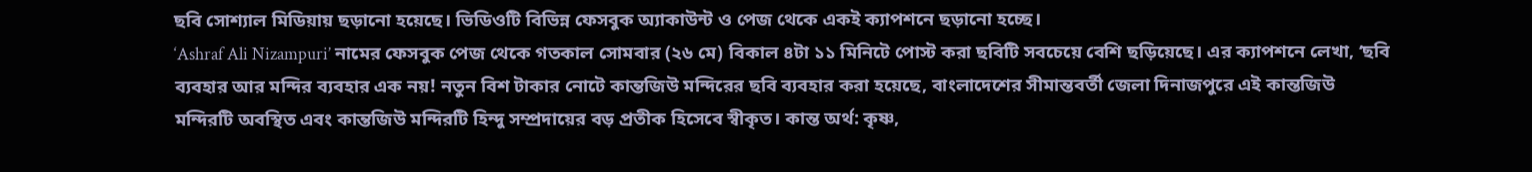ছবি সোশ্যাল মিডিয়ায় ছড়ানো হয়েছে। ভিডিওটি বিভিন্ন ফেসবুক অ্যাকাউন্ট ও পেজ থেকে একই ক্যাপশনে ছড়ানো হচ্ছে।
‘Ashraf Ali Nizampuri’ নামের ফেসবুক পেজ থেকে গতকাল সোমবার (২৬ মে) বিকাল ৪টা ১১ মিনিটে পোস্ট করা ছবিটি সবচেয়ে বেশি ছড়িয়েছে। এর ক্যাপশনে লেখা, ‘ছবি ব্যবহার আর মন্দির ব্যবহার এক নয়! নতুন বিশ টাকার নোটে কান্তজিউ মন্দিরের ছবি ব্যবহার করা হয়েছে, বাংলাদেশের সীমান্তবর্তী জেলা দিনাজপুরে এই কান্তজিউ মন্দিরটি অবস্থিত এবং কান্তজিউ মন্দিরটি হিন্দু সম্প্রদায়ের বড় প্রতীক হিসেবে স্বীকৃত। কান্ত অর্থ: কৃষ্ণ,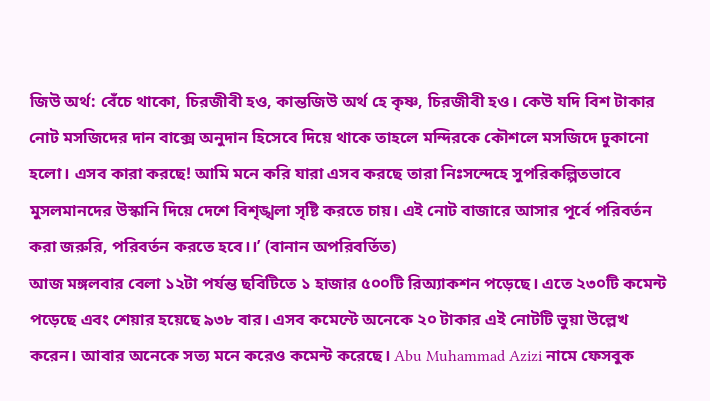জিউ অর্থ: বেঁচে থাকো, চিরজীবী হও, কান্তজিউ অর্থ হে কৃষ্ণ, চিরজীবী হও। কেউ যদি বিশ টাকার নোট মসজিদের দান বাক্সে অনুদান হিসেবে দিয়ে থাকে তাহলে মন্দিরকে কৌশলে মসজিদে ঢুকানো হলো। এসব কারা করছে! আমি মনে করি যারা এসব করছে তারা নিঃসন্দেহে সুপরিকল্পিতভাবে মুসলমানদের উস্কানি দিয়ে দেশে বিশৃঙ্খলা সৃষ্টি করতে চায়। এই নোট বাজারে আসার পূর্বে পরিবর্তন করা জরুরি, পরিবর্তন করতে হবে।।’ (বানান অপরিবর্তিত)
আজ মঙ্গলবার বেলা ১২টা পর্যন্ত ছবিটিতে ১ হাজার ৫০০টি রিঅ্যাকশন পড়েছে। এতে ২৩০টি কমেন্ট পড়েছে এবং শেয়ার হয়েছে ৯৩৮ বার। এসব কমেন্টে অনেকে ২০ টাকার এই নোটটি ভুয়া উল্লেখ করেন। আবার অনেকে সত্য মনে করেও কমেন্ট করেছে। Abu Muhammad Azizi নামে ফেসবুক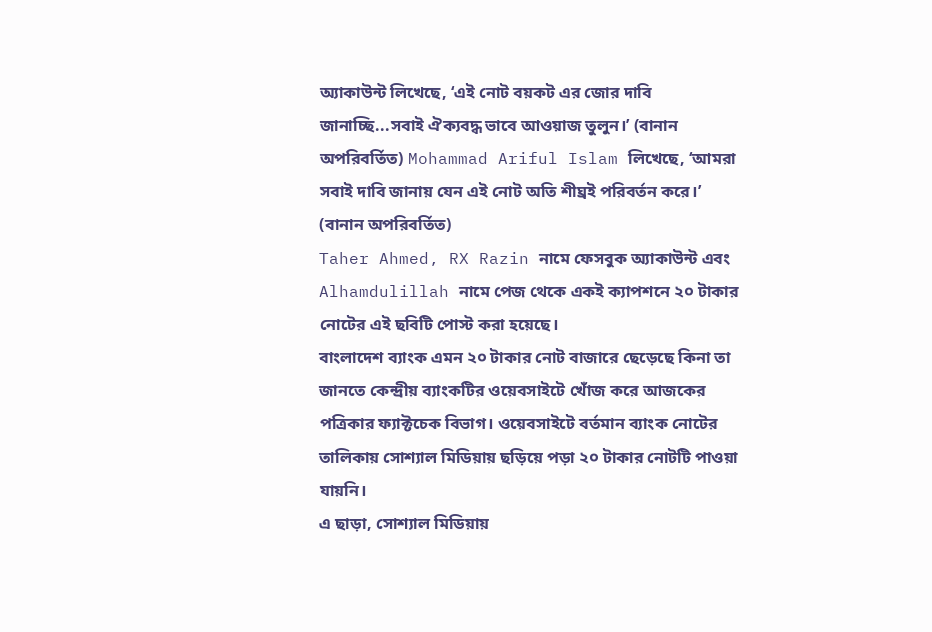অ্যাকাউন্ট লিখেছে, ‘এই নোট বয়কট এর জোর দাবি জানাচ্ছি...সবাই ঐক্যবদ্ধ ভাবে আওয়াজ তুলুন।’ (বানান অপরিবর্তিত) Mohammad Ariful Islam লিখেছে, ‘আমরা সবাই দাবি জানায় যেন এই নোট অতি শীঘ্রই পরিবর্তন করে।’ (বানান অপরিবর্তিত)
Taher Ahmed, RX Razin নামে ফেসবুক অ্যাকাউন্ট এবং Alhamdulillah নামে পেজ থেকে একই ক্যাপশনে ২০ টাকার নোটের এই ছবিটি পোস্ট করা হয়েছে।
বাংলাদেশ ব্যাংক এমন ২০ টাকার নোট বাজারে ছেড়েছে কিনা তা জানতে কেন্দ্রীয় ব্যাংকটির ওয়েবসাইটে খোঁজ করে আজকের পত্রিকার ফ্যাক্টচেক বিভাগ। ওয়েবসাইটে বর্তমান ব্যাংক নোটের তালিকায় সোশ্যাল মিডিয়ায় ছড়িয়ে পড়া ২০ টাকার নোটটি পাওয়া যায়নি।
এ ছাড়া, সোশ্যাল মিডিয়ায়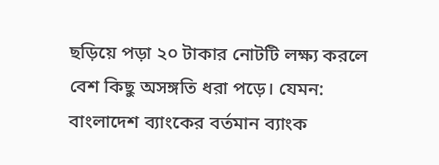ছড়িয়ে পড়া ২০ টাকার নোটটি লক্ষ্য করলে বেশ কিছু অসঙ্গতি ধরা পড়ে। যেমন: বাংলাদেশ ব্যাংকের বর্তমান ব্যাংক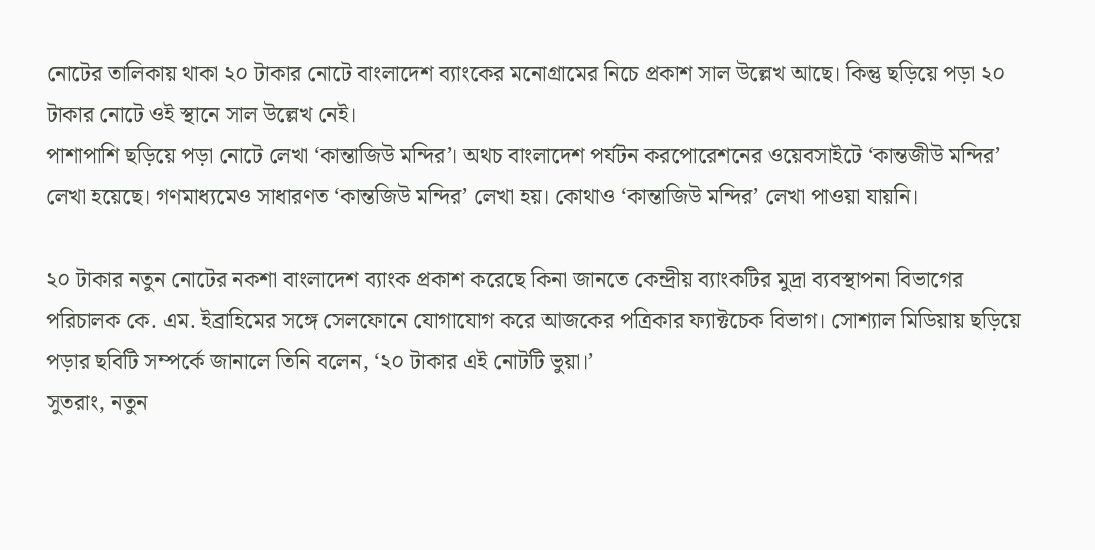নোটের তালিকায় থাকা ২০ টাকার নোটে বাংলাদেশ ব্যাংকের মনোগ্রামের নিচে প্রকাশ সাল উল্লেখ আছে। কিন্তু ছড়িয়ে পড়া ২০ টাকার নোটে ওই স্থানে সাল উল্লেখ নেই।
পাশাপাশি ছড়িয়ে পড়া নোটে লেখা ‘কান্তাজিউ মন্দির’। অথচ বাংলাদেশ পর্যটন করপোরেশনের ওয়েবসাইটে ‘কান্তজীউ মন্দির’ লেখা হয়েছে। গণমাধ্যমেও সাধারণত ‘কান্তজিউ মন্দির’ লেখা হয়। কোথাও ‘কান্তাজিউ মন্দির’ লেখা পাওয়া যায়নি।

২০ টাকার নতুন নোটের নকশা বাংলাদেশ ব্যাংক প্রকাশ করেছে কিনা জানতে কেন্দ্রীয় ব্যাংকটির মুদ্রা ব্যবস্থাপনা বিভাগের পরিচালক কে. এম. ইব্রাহিমের সঙ্গে সেলফোনে যোগাযোগ করে আজকের পত্রিকার ফ্যাক্টচেক বিভাগ। সোশ্যাল মিডিয়ায় ছড়িয়ে পড়ার ছবিটি সম্পর্কে জানালে তিনি বলেন, ‘২০ টাকার এই নোটটি ভুয়া।’
সুতরাং, নতুন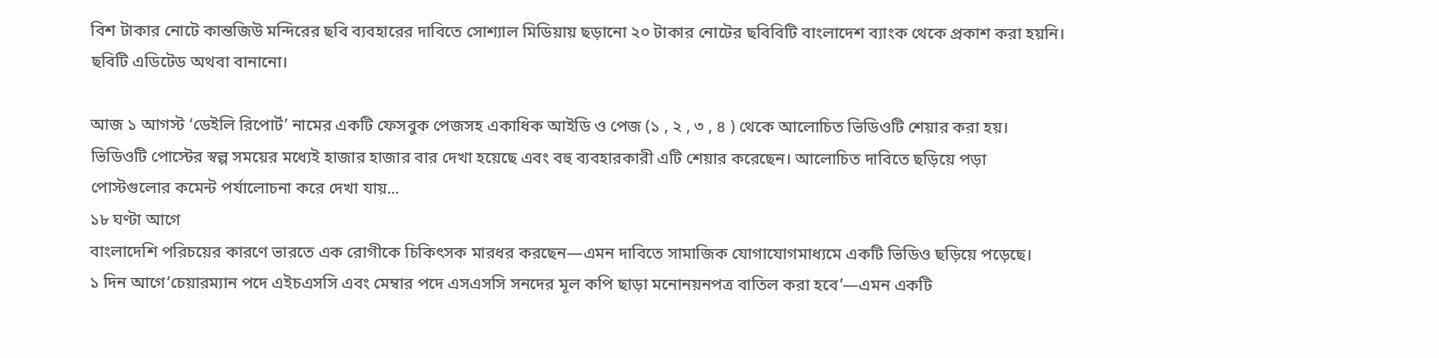বিশ টাকার নোটে কান্তজিউ মন্দিরের ছবি ব্যবহারের দাবিতে সোশ্যাল মিডিয়ায় ছড়ানো ২০ টাকার নোটের ছবিবিটি বাংলাদেশ ব্যাংক থেকে প্রকাশ করা হয়নি। ছবিটি এডিটেড অথবা বানানো।

আজ ১ আগস্ট ‘ডেইলি রিপোর্ট’ নামের একটি ফেসবুক পেজসহ একাধিক আইডি ও পেজ (১ , ২ , ৩ , ৪ ) থেকে আলোচিত ভিডিওটি শেয়ার করা হয়। ভিডিওটি পোস্টের স্বল্প সময়ের মধ্যেই হাজার হাজার বার দেখা হয়েছে এবং বহু ব্যবহারকারী এটি শেয়ার করেছেন। আলোচিত দাবিতে ছড়িয়ে পড়া পোস্টগুলোর কমেন্ট পর্যালোচনা করে দেখা যায়...
১৮ ঘণ্টা আগে
বাংলাদেশি পরিচয়ের কারণে ভারতে এক রোগীকে চিকিৎসক মারধর করছেন—এমন দাবিতে সামাজিক যোগাযোগমাধ্যমে একটি ভিডিও ছড়িয়ে পড়েছে।
১ দিন আগে‘চেয়ারম্যান পদে এইচএসসি এবং মেম্বার পদে এসএসসি সনদের মূল কপি ছাড়া মনোনয়নপত্র বাতিল করা হবে’—এমন একটি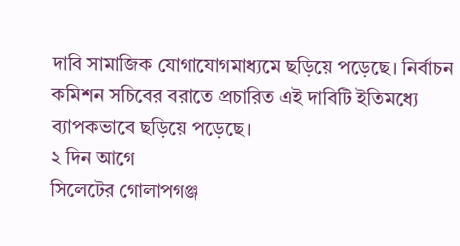দাবি সামাজিক যোগাযোগমাধ্যমে ছড়িয়ে পড়েছে। নির্বাচন কমিশন সচিবের বরাতে প্রচারিত এই দাবিটি ইতিমধ্যে ব্যাপকভাবে ছড়িয়ে পড়েছে।
২ দিন আগে
সিলেটের গোলাপগঞ্জ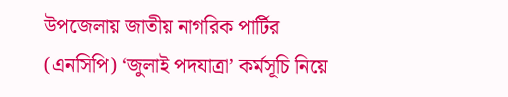উপজেলায় জাতীয় নাগরিক পার্টির (এনসিপি) ‘জুলাই পদযাত্রা’ কর্মসূচি নিয়ে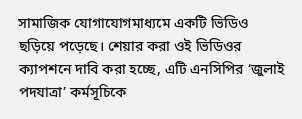সামাজিক যোগাযোগমাধ্যমে একটি ভিডিও ছড়িয়ে পড়েছে। শেয়ার করা ওই ভিডিওর ক্যাপশনে দাবি করা হচ্ছে, এটি এনসিপির ‘জুলাই পদযাত্রা’ কর্মসূচিকে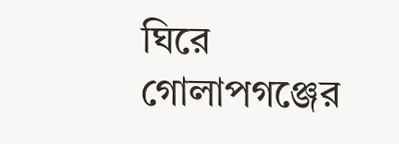ঘিরে গোলাপগঞ্জের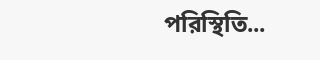পরিস্থিতি...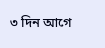৩ দিন আগে